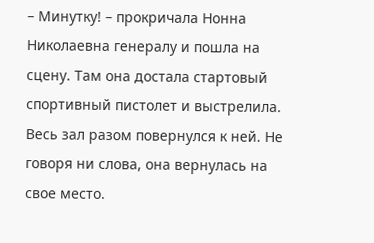– Минутку! – прокричала Нонна Николаевна генералу и пошла на сцену. Там она достала стартовый спортивный пистолет и выстрелила. Весь зал разом повернулся к ней. Не говоря ни слова, она вернулась на свое место.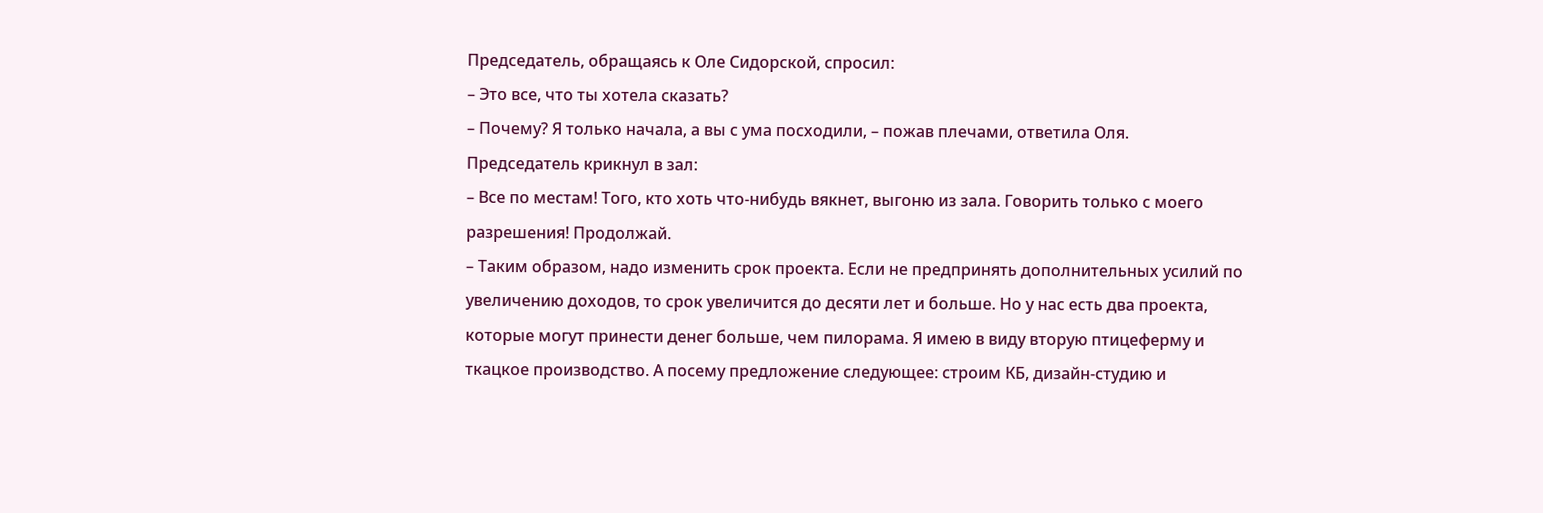Председатель, обращаясь к Оле Сидорской, спросил:
– Это все, что ты хотела сказать?
– Почему? Я только начала, а вы с ума посходили, – пожав плечами, ответила Оля.
Председатель крикнул в зал:
– Все по местам! Того, кто хоть что-нибудь вякнет, выгоню из зала. Говорить только с моего разрешения! Продолжай.
– Таким образом, надо изменить срок проекта. Если не предпринять дополнительных усилий по увеличению доходов, то срок увеличится до десяти лет и больше. Но у нас есть два проекта, которые могут принести денег больше, чем пилорама. Я имею в виду вторую птицеферму и ткацкое производство. А посему предложение следующее: строим КБ, дизайн-студию и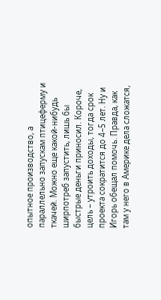опытное производство, а параллельно запускам птицеферму и ткачей. Можно еще какой-нибудь ширпотреб запустить, лишь бы быстрые деньги приносил. Короче, цель – утроить доходы, тогда срок проекта сократится до 4–5 лет. Ну и Игорь обещал помочь. Правда, как там у него в Америке дела сложатся,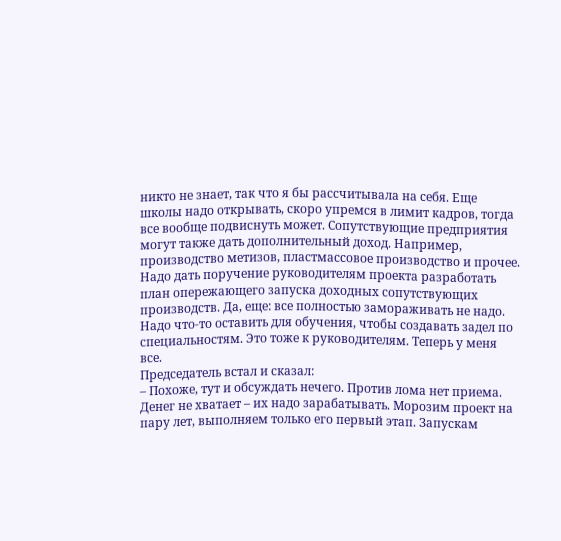никто не знает, так что я бы рассчитывала на себя. Еще школы надо открывать, скоро упремся в лимит кадров, тогда все вообще подвиснуть может. Сопутствующие предприятия могут также дать дополнительный доход. Например, производство метизов, пластмассовое производство и прочее. Надо дать поручение руководителям проекта разработать план опережающего запуска доходных сопутствующих производств. Да, еще: все полностью замораживать не надо. Надо что-то оставить для обучения, чтобы создавать задел по специальностям. Это тоже к руководителям. Теперь у меня все.
Председатель встал и сказал:
– Похоже, тут и обсуждать нечего. Против лома нет приема. Денег не хватает – их надо зарабатывать. Морозим проект на пару лет, выполняем только его первый этап. Запускам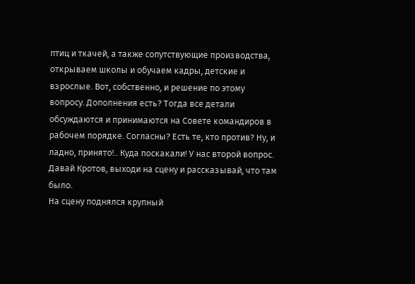птиц и ткачей, а также сопутствующие производства, открываем школы и обучаем кадры, детские и взрослые. Вот, собственно, и решение по этому вопросу. Дополнения есть? Тогда все детали обсуждаются и принимаются на Совете командиров в рабочем порядке. Согласны? Есть те, кто против? Ну, и ладно, принято!.. Куда поскакали! У нас второй вопрос. Давай Кротов, выходи на сцену и рассказывай, что там было.
На сцену поднялся крупный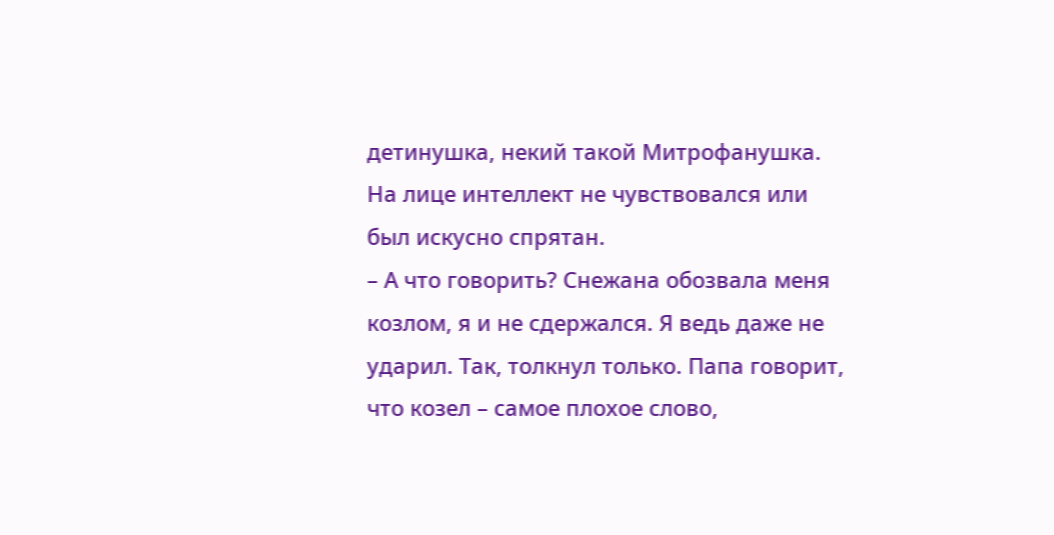детинушка, некий такой Митрофанушка. На лице интеллект не чувствовался или был искусно спрятан.
– А что говорить? Снежана обозвала меня козлом, я и не сдержался. Я ведь даже не ударил. Так, толкнул только. Папа говорит, что козел – самое плохое слово,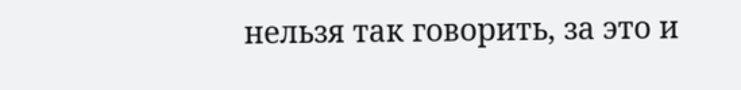нельзя так говорить, за это и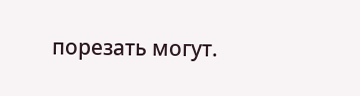порезать могут.